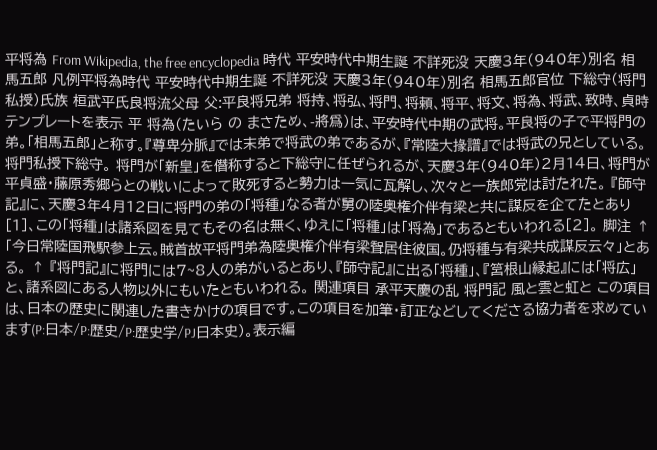平将為 From Wikipedia, the free encyclopedia 時代 平安時代中期生誕 不詳死没 天慶3年(940年)別名 相馬五郎 凡例平将為時代 平安時代中期生誕 不詳死没 天慶3年(940年)別名 相馬五郎官位 下総守(将門私授)氏族 桓武平氏良将流父母 父:平良将兄弟 将持、将弘、将門、将頼、将平、将文、将為、将武、致時、貞時テンプレートを表示 平 将為(たいら の まさため、-將爲)は、平安時代中期の武将。平良将の子で平将門の弟。「相馬五郎」と称す。『尊卑分脈』では末弟で将武の弟であるが、『常陸大掾譜』では将武の兄としている。将門私授下総守。 将門が「新皇」を僭称すると下総守に任ぜられるが、天慶3年(940年)2月14日、将門が平貞盛・藤原秀郷らとの戦いによって敗死すると勢力は一気に瓦解し、次々と一族郎党は討たれた。 『師守記』に、天慶3年4月12日に将門の弟の「将種」なる者が舅の陸奥権介伴有梁と共に謀反を企てたとあり[1]、この「将種」は諸系図を見てもその名は無く、ゆえに「将種」は「将為」であるともいわれる[2]。 脚注 ↑ 「今日常陸国飛駅参上云。賊首故平将門弟為陸奥権介伴有梁聟居住彼国。仍将種与有梁共成謀反云々」とある。 ↑ 『将門記』に将門には7~8人の弟がいるとあり、『師守記』に出る「将種」、『筥根山縁起』には「将広」と、諸系図にある人物以外にもいたともいわれる。 関連項目 承平天慶の乱 将門記 風と雲と虹と この項目は、日本の歴史に関連した書きかけの項目です。この項目を加筆・訂正などしてくださる協力者を求めています(P:日本/P:歴史/P:歴史学/PJ日本史)。表示編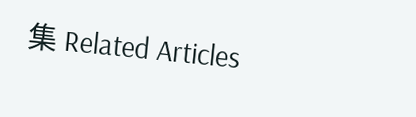集 Related Articles